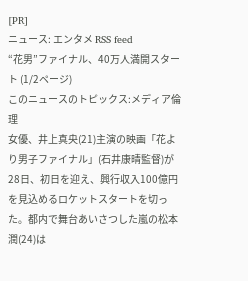[PR]
ニュース: エンタメ RSS feed
“花男”ファイナル、40万人満開スタート (1/2ページ)
このニュースのトピックス:メディア倫理
女優、井上真央(21)主演の映画「花より男子ファイナル」(石井康晴監督)が28日、初日を迎え、興行収入100億円を見込めるロケットスタートを切った。都内で舞台あいさつした嵐の松本潤(24)は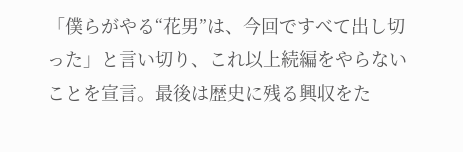「僕らがやる“花男”は、今回ですべて出し切った」と言い切り、これ以上続編をやらないことを宣言。最後は歴史に残る興収をた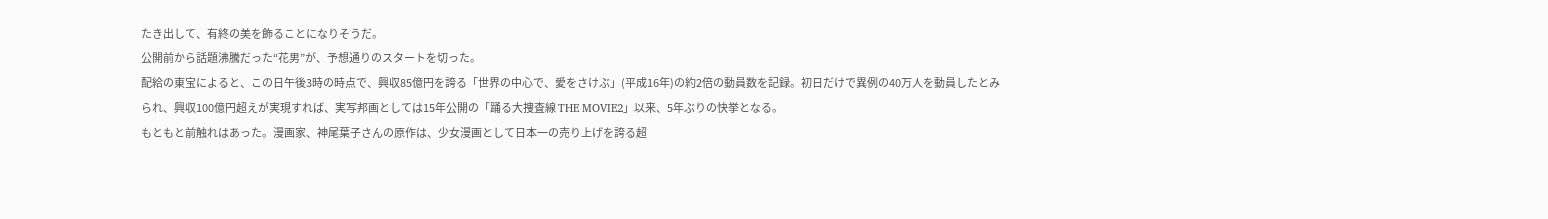たき出して、有終の美を飾ることになりそうだ。
公開前から話題沸騰だった“花男”が、予想通りのスタートを切った。
配給の東宝によると、この日午後3時の時点で、興収85億円を誇る「世界の中心で、愛をさけぶ」(平成16年)の約2倍の動員数を記録。初日だけで異例の40万人を動員したとみられ、興収100億円超えが実現すれば、実写邦画としては15年公開の「踊る大捜査線 THE MOVIE2」以来、5年ぶりの快挙となる。
もともと前触れはあった。漫画家、神尾葉子さんの原作は、少女漫画として日本一の売り上げを誇る超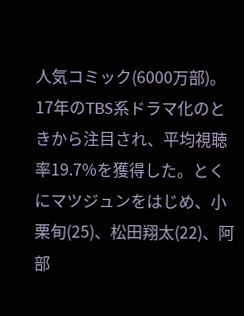人気コミック(6000万部)。17年のTBS系ドラマ化のときから注目され、平均視聴率19.7%を獲得した。とくにマツジュンをはじめ、小栗旬(25)、松田翔太(22)、阿部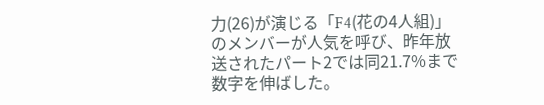力(26)が演じる「F4(花の4人組)」のメンバーが人気を呼び、昨年放送されたパート2では同21.7%まで数字を伸ばした。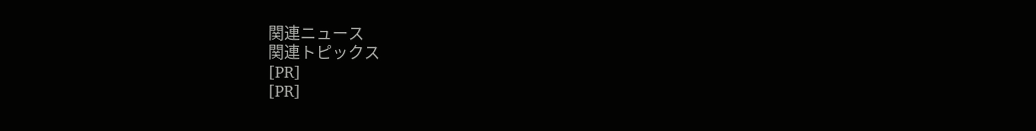関連ニュース
関連トピックス
[PR]
[PR]